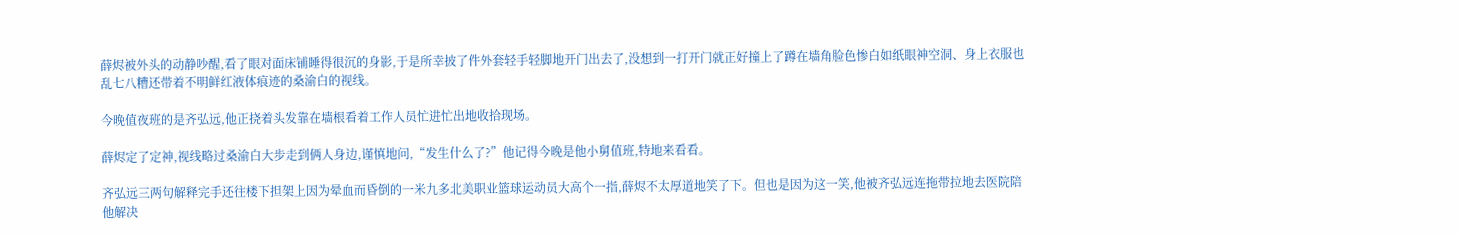薛烬被外头的动静吵醒,看了眼对面床铺睡得很沉的身影,于是所幸披了件外套轻手轻脚地开门出去了,没想到一打开门就正好撞上了蹲在墙角脸色惨白如纸眼神空洞、身上衣服也乱七八糟还带着不明鲜红液体痕迹的桑渝白的视线。

今晚值夜班的是齐弘远,他正挠着头发靠在墙根看着工作人员忙进忙出地收拾现场。

薛烬定了定神,视线略过桑渝白大步走到俩人身边,谨慎地问,“发生什么了?”他记得今晚是他小舅值班,特地来看看。

齐弘远三两句解释完手还往楼下担架上因为晕血而昏倒的一米九多北美职业篮球运动员大高个一指,薛烬不太厚道地笑了下。但也是因为这一笑,他被齐弘远连拖带拉地去医院陪他解决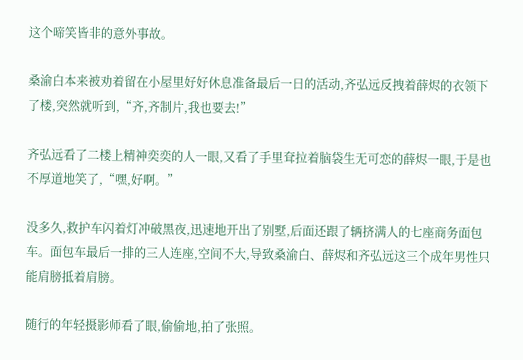这个啼笑皆非的意外事故。

桑渝白本来被劝着留在小屋里好好休息准备最后一日的活动,齐弘远反拽着薛烬的衣领下了楼,突然就听到,“齐,齐制片,我也要去!”

齐弘远看了二楼上精神奕奕的人一眼,又看了手里耷拉着脑袋生无可恋的薛烬一眼,于是也不厚道地笑了,“嘿,好啊。”

没多久,救护车闪着灯冲破黑夜,迅速地开出了别墅,后面还跟了辆挤满人的七座商务面包车。面包车最后一排的三人连座,空间不大,导致桑渝白、薛烬和齐弘远这三个成年男性只能肩膀抵着肩膀。

随行的年轻摄影师看了眼,偷偷地,拍了张照。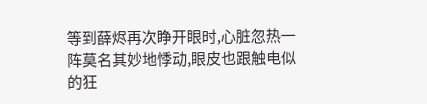等到薛烬再次睁开眼时,心脏忽热一阵莫名其妙地悸动,眼皮也跟触电似的狂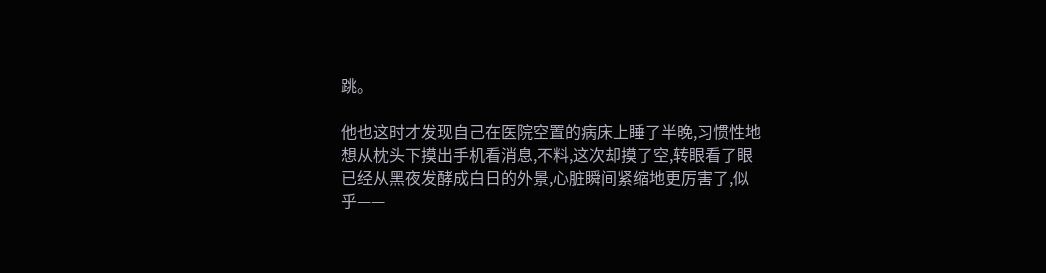跳。

他也这时才发现自己在医院空置的病床上睡了半晚,习惯性地想从枕头下摸出手机看消息,不料,这次却摸了空,转眼看了眼已经从黑夜发酵成白日的外景,心脏瞬间紧缩地更厉害了,似乎——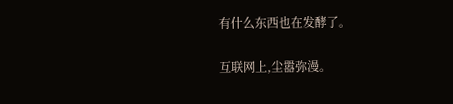有什么东西也在发酵了。

互联网上,尘嚣弥漫。